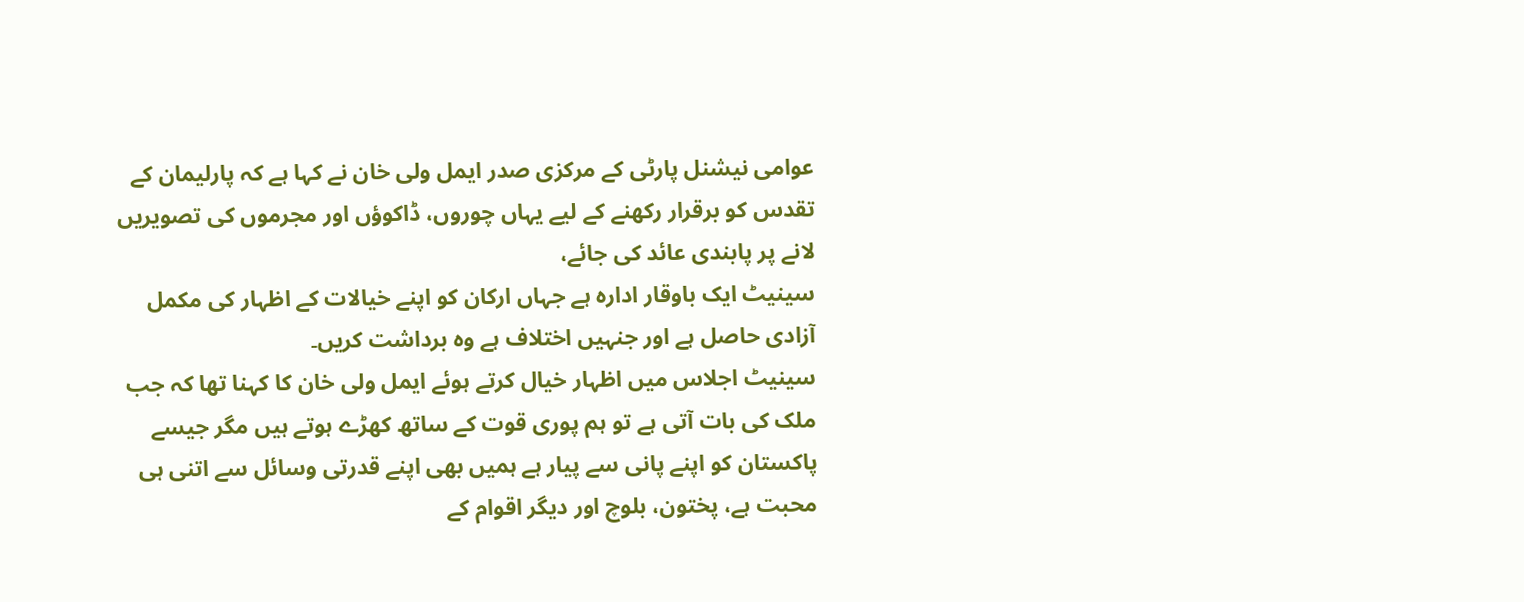عوامی نیشنل پارٹی کے مرکزی صدر ایمل ولی خان نے کہا ہے کہ پارلیمان کے تقدس کو برقرار رکھنے کے لیے یہاں چوروں، ڈاکوؤں اور مجرموں کی تصویریں لانے پر پابندی عائد کی جائے،
سینیٹ ایک باوقار ادارہ ہے جہاں ارکان کو اپنے خیالات کے اظہار کی مکمل آزادی حاصل ہے اور جنہیں اختلاف ہے وہ برداشت کریں۔
سینیٹ اجلاس میں اظہار خیال کرتے ہوئے ایمل ولی خان کا کہنا تھا کہ جب ملک کی بات آتی ہے تو ہم پوری قوت کے ساتھ کھڑے ہوتے ہیں مگر جیسے پاکستان کو اپنے پانی سے پیار ہے ہمیں بھی اپنے قدرتی وسائل سے اتنی ہی محبت ہے، پختون، بلوچ اور دیگر اقوام کے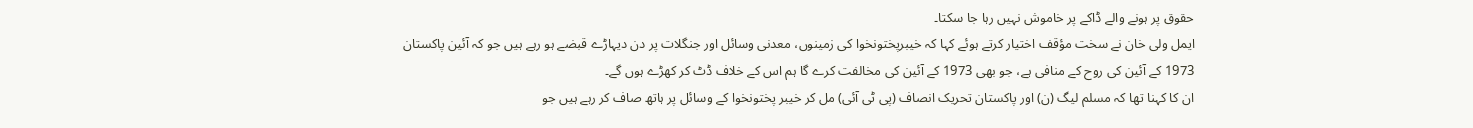حقوق پر ہونے والے ڈاکے پر خاموش نہیں رہا جا سکتا۔
ایمل ولی خان نے سخت مؤقف اختیار کرتے ہوئے کہا کہ خیبرپختونخوا کی زمینوں، معدنی وسائل اور جنگلات پر دن دیہاڑے قبضے ہو رہے ہیں جو کہ آئین پاکستان 1973 کے آئین کی روح کے منافی ہے، جو بھی 1973 کے آئین کی مخالفت کرے گا ہم اس کے خلاف ڈٹ کر کھڑے ہوں گے۔
ان کا کہنا تھا کہ مسلم لیگ (ن) اور پاکستان تحریک انصاف (پی ٹی آئی) مل کر خیبر پختونخوا کے وسائل پر ہاتھ صاف کر رہے ہیں جو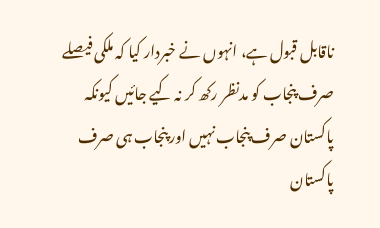ناقابل قبول ہے، انہوں نے خبردار کیا کہ ملکی فیصلے صرف پنجاب کو مدنظر رکھ کر نہ کیے جائیں کیونکہ پاکستان صرف پنجاب نہیں اور پنجاب ہی صرف پاکستان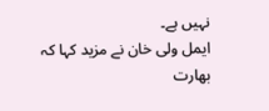نہیں ہے۔
ایمل ولی خان نے مزید کہا کہ بھارت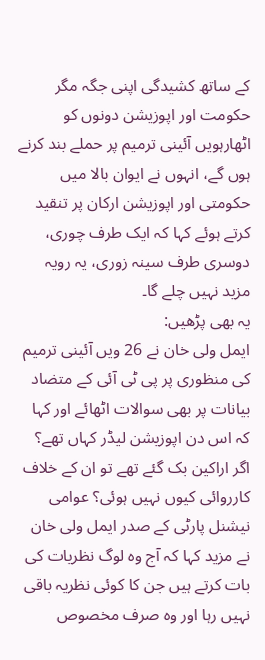کے ساتھ کشیدگی اپنی جگہ مگر حکومت اور اپوزیشن دونوں کو اٹھارہویں آئینی ترمیم پر حملے بند کرنے ہوں گے، انہوں نے ایوان بالا میں حکومتی اور اپوزیشن ارکان پر تنقید کرتے ہوئے کہا کہ ایک طرف چوری، دوسری طرف سینہ زوری، یہ رویہ مزید نہیں چلے گا۔
یہ بھی پڑھیں:
ایمل ولی خان نے 26 ویں آئینی ترمیم کی منظوری پر پی ٹی آئی کے متضاد بیانات پر بھی سوالات اٹھائے اور کہا کہ اس دن اپوزیشن لیڈر کہاں تھے؟ اگر اراکین بک گئے تھے تو ان کے خلاف کارروائی کیوں نہیں ہوئی؟ عوامی نیشنل پارٹی کے صدر ایمل ولی خان نے مزید کہا کہ آج وہ لوگ نظریات کی بات کرتے ہیں جن کا کوئی نظریہ باقی نہیں رہا اور وہ صرف مخصوص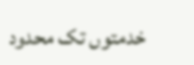خدمتوں تک محدود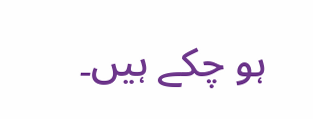ہو چکے ہیں۔